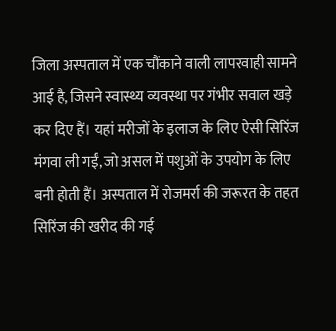जिला अस्पताल में एक चौंकाने वाली लापरवाही सामने आई है, जिसने स्वास्थ्य व्यवस्था पर गंभीर सवाल खड़े कर दिए हैं। यहां मरीजों के इलाज के लिए ऐसी सिरिंज मंगवा ली गईं, जो असल में पशुओं के उपयोग के लिए बनी होती हैं। अस्पताल में रोजमर्रा की जरूरत के तहत सिरिंज की खरीद की गई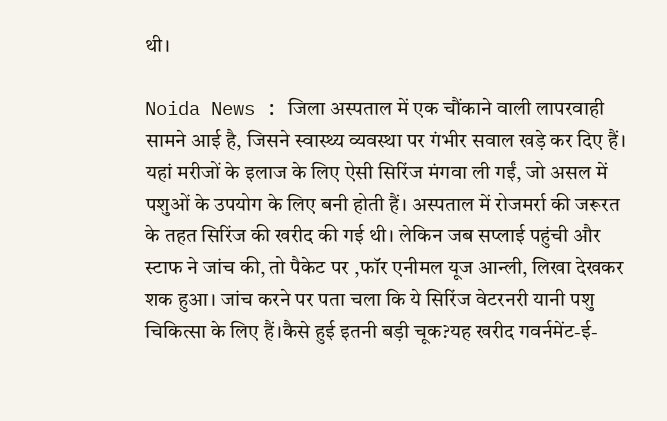थी।

Noida News : जिला अस्पताल में एक चौंकाने वाली लापरवाही सामने आई है, जिसने स्वास्थ्य व्यवस्था पर गंभीर सवाल खड़े कर दिए हैं। यहां मरीजों के इलाज के लिए ऐसी सिरिंज मंगवा ली गईं, जो असल में पशुओं के उपयोग के लिए बनी होती हैं। अस्पताल में रोजमर्रा की जरूरत के तहत सिरिंज की खरीद की गई थी। लेकिन जब सप्लाई पहुंची और स्टाफ ने जांच की, तो पैकेट पर ,फॉर एनीमल यूज आन्ली, लिखा देखकर शक हुआ। जांच करने पर पता चला कि ये सिरिंज वेटरनरी यानी पशु चिकित्सा के लिए हैं।कैसे हुई इतनी बड़ी चूक?यह खरीद गवर्नमेंट-ई-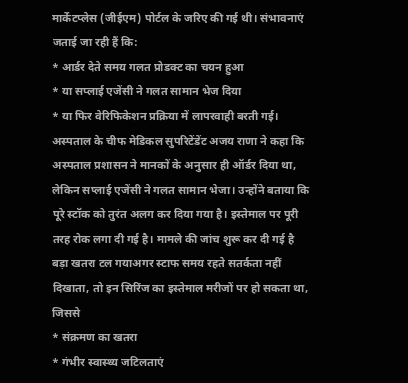मार्केटप्लेस (जीईएम) पोर्टल के जरिए की गई थी। संभावनाएं जताई जा रही हैं कि:
* आर्डर देते समय गलत प्रोडक्ट का चयन हुआ
* या सप्लाई एजेंसी ने गलत सामान भेज दिया
* या फिर वेरिफिकेशन प्रक्रिया में लापरवाही बरती गई।
अस्पताल के चीफ मेडिकल सुपरिटेंडेंट अजय राणा ने कहा कि अस्पताल प्रशासन ने मानकों के अनुसार ही ऑर्डर दिया था, लेकिन सप्लाई एजेंसी ने गलत सामान भेजा। उन्होंने बताया कि पूरे स्टॉक को तुरंत अलग कर दिया गया है। इस्तेमाल पर पूरी तरह रोक लगा दी गई है। मामले की जांच शुरू कर दी गई है
बड़ा खतरा टल गयाअगर स्टाफ समय रहते सतर्कता नहीं दिखाता, तो इन सिरिंज का इस्तेमाल मरीजों पर हो सकता था, जिससे
* संक्रमण का खतरा
* गंभीर स्वास्थ्य जटिलताएं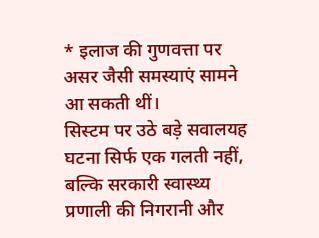* इलाज की गुणवत्ता पर असर जैसी समस्याएं सामने आ सकती थीं।
सिस्टम पर उठे बड़े सवालयह घटना सिर्फ एक गलती नहीं, बल्कि सरकारी स्वास्थ्य प्रणाली की निगरानी और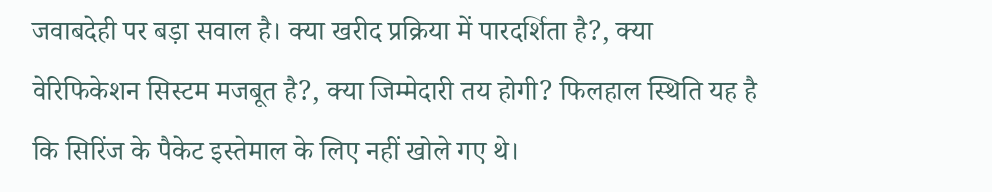जवाबदेही पर बड़ा सवाल है। क्या खरीद प्रक्रिया में पारदर्शिता है?, क्या वेरिफिकेशन सिस्टम मजबूत है?, क्या जिम्मेदारी तय होगी? फिलहाल स्थिति यह है कि सिरिंज के पैकेट इस्तेमाल के लिए नहीं खोले गए थे।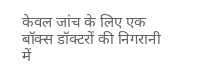केवल जांच के लिए एक बॉक्स डॉक्टरों की निगरानी में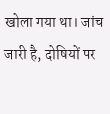खोला गया था। जांच जारी है, दोषियों पर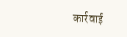कार्रवाई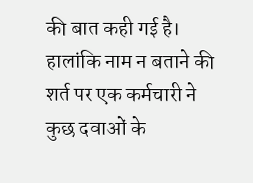की बात कही गई है। हालांकि नाम न बताने की शर्त पर एक कर्मचारी ने कुछ दवाओं के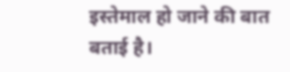इस्तेमाल हो जाने की बात बताई है।